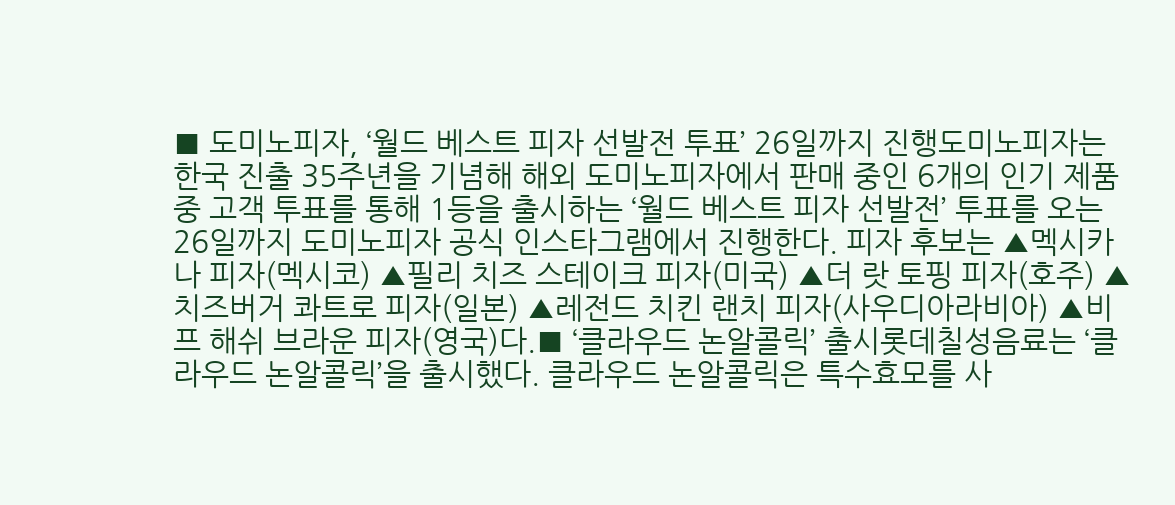■ 도미노피자, ‘월드 베스트 피자 선발전 투표’ 26일까지 진행도미노피자는 한국 진출 35주년을 기념해 해외 도미노피자에서 판매 중인 6개의 인기 제품 중 고객 투표를 통해 1등을 출시하는 ‘월드 베스트 피자 선발전’ 투표를 오는 26일까지 도미노피자 공식 인스타그램에서 진행한다. 피자 후보는 ▲멕시카나 피자(멕시코) ▲필리 치즈 스테이크 피자(미국) ▲더 랏 토핑 피자(호주) ▲치즈버거 콰트로 피자(일본) ▲레전드 치킨 랜치 피자(사우디아라비아) ▲비프 해쉬 브라운 피자(영국)다.■ ‘클라우드 논알콜릭’ 출시롯데칠성음료는 ‘클라우드 논알콜릭’을 출시했다. 클라우드 논알콜릭은 특수효모를 사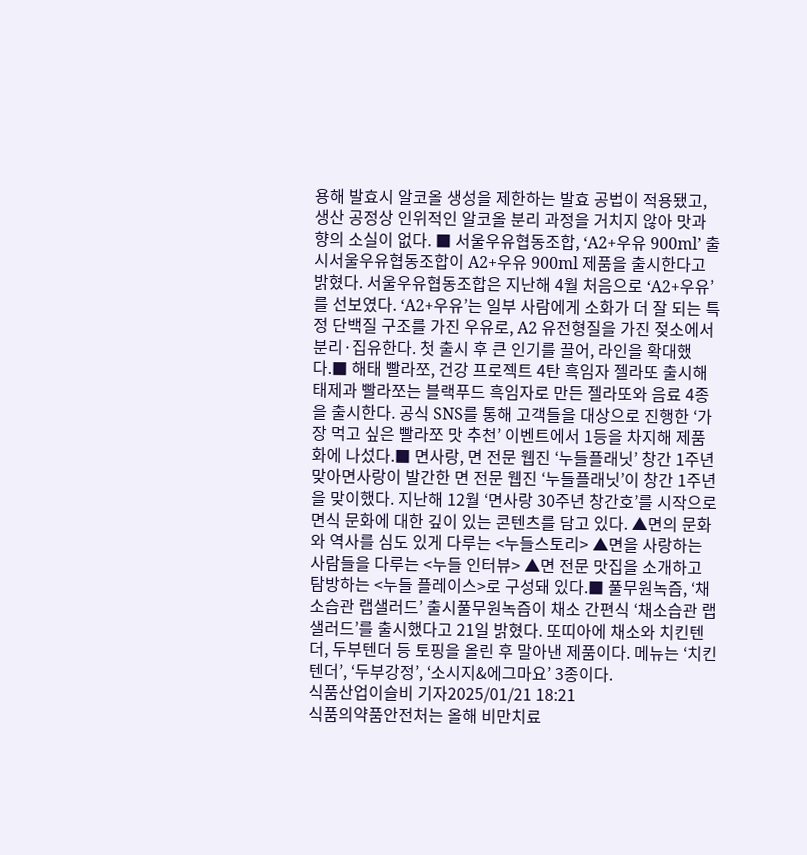용해 발효시 알코올 생성을 제한하는 발효 공법이 적용됐고, 생산 공정상 인위적인 알코올 분리 과정을 거치지 않아 맛과 향의 소실이 없다. ■ 서울우유협동조합, ‘A2+우유 900ml’ 출시서울우유협동조합이 A2+우유 900ml 제품을 출시한다고 밝혔다. 서울우유협동조합은 지난해 4월 처음으로 ‘A2+우유’를 선보였다. ‘A2+우유’는 일부 사람에게 소화가 더 잘 되는 특정 단백질 구조를 가진 우유로, A2 유전형질을 가진 젖소에서 분리·집유한다. 첫 출시 후 큰 인기를 끌어, 라인을 확대했다.■ 해태 빨라쪼, 건강 프로젝트 4탄 흑임자 젤라또 출시해태제과 빨라쪼는 블랙푸드 흑임자로 만든 젤라또와 음료 4종을 출시한다. 공식 SNS를 통해 고객들을 대상으로 진행한 ‘가장 먹고 싶은 빨라쪼 맛 추천’ 이벤트에서 1등을 차지해 제품화에 나섰다.■ 면사랑, 면 전문 웹진 ‘누들플래닛’ 창간 1주년 맞아면사랑이 발간한 면 전문 웹진 ‘누들플래닛’이 창간 1주년을 맞이했다. 지난해 12월 ‘면사랑 30주년 창간호’를 시작으로 면식 문화에 대한 깊이 있는 콘텐츠를 담고 있다. ▲면의 문화와 역사를 심도 있게 다루는 <누들스토리> ▲면을 사랑하는 사람들을 다루는 <누들 인터뷰> ▲면 전문 맛집을 소개하고 탐방하는 <누들 플레이스>로 구성돼 있다.■ 풀무원녹즙, ‘채소습관 랩샐러드’ 출시풀무원녹즙이 채소 간편식 ‘채소습관 랩샐러드’를 출시했다고 21일 밝혔다. 또띠아에 채소와 치킨텐더, 두부텐더 등 토핑을 올린 후 말아낸 제품이다. 메뉴는 ‘치킨텐더’, ‘두부강정’, ‘소시지&에그마요’ 3종이다.
식품산업이슬비 기자2025/01/21 18:21
식품의약품안전처는 올해 비만치료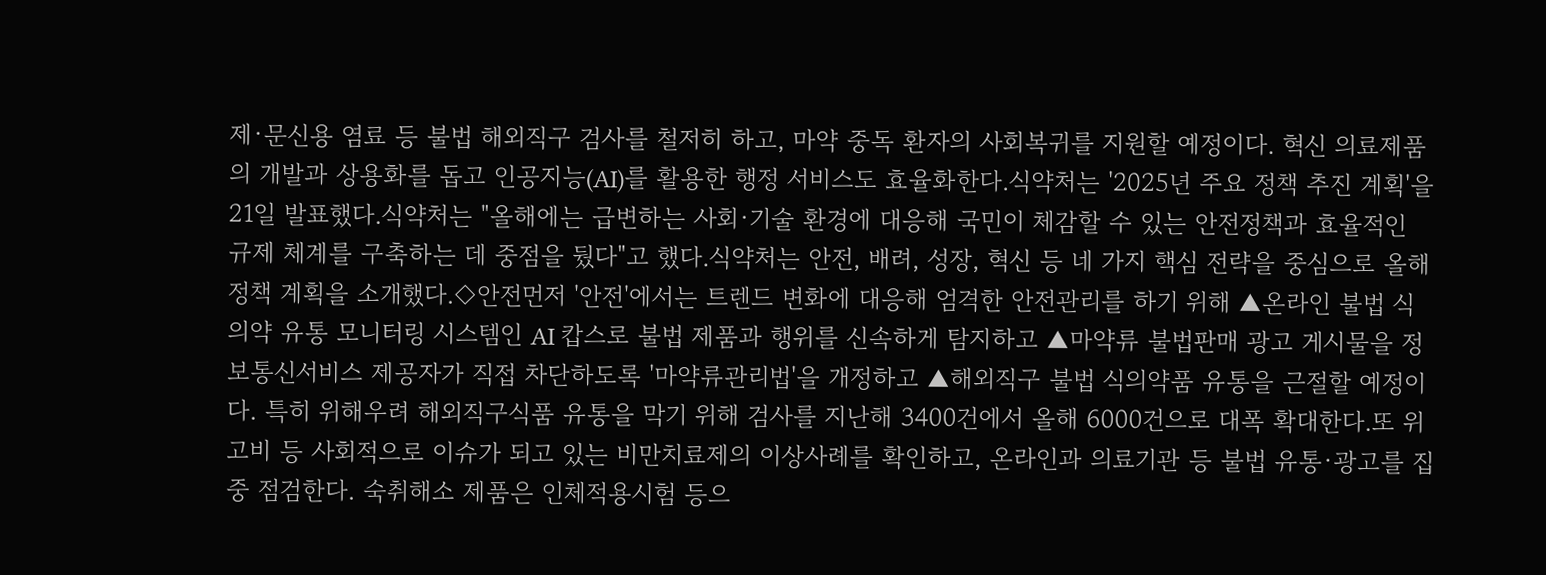제·문신용 염료 등 불법 해외직구 검사를 철저히 하고, 마약 중독 환자의 사회복귀를 지원할 예정이다. 혁신 의료제품의 개발과 상용화를 돕고 인공지능(AI)를 활용한 행정 서비스도 효율화한다.식약처는 '2025년 주요 정책 추진 계획'을 21일 발표했다.식약처는 "올해에는 급변하는 사회·기술 환경에 대응해 국민이 체감할 수 있는 안전정책과 효율적인 규제 체계를 구축하는 데 중점을 뒀다"고 했다.식약처는 안전, 배려, 성장, 혁신 등 네 가지 핵심 전략을 중심으로 올해 정책 계획을 소개했다.◇안전먼저 '안전'에서는 트렌드 변화에 대응해 엄격한 안전관리를 하기 위해 ▲온라인 불법 식의약 유통 모니터링 시스템인 AI 캅스로 불법 제품과 행위를 신속하게 탐지하고 ▲마약류 불법판매 광고 게시물을 정보통신서비스 제공자가 직접 차단하도록 '마약류관리법'을 개정하고 ▲해외직구 불법 식의약품 유통을 근절할 예정이다. 특히 위해우려 해외직구식품 유통을 막기 위해 검사를 지난해 3400건에서 올해 6000건으로 대폭 확대한다.또 위고비 등 사회적으로 이슈가 되고 있는 비만치료제의 이상사례를 확인하고, 온라인과 의료기관 등 불법 유통·광고를 집중 점검한다. 숙취해소 제품은 인체적용시험 등으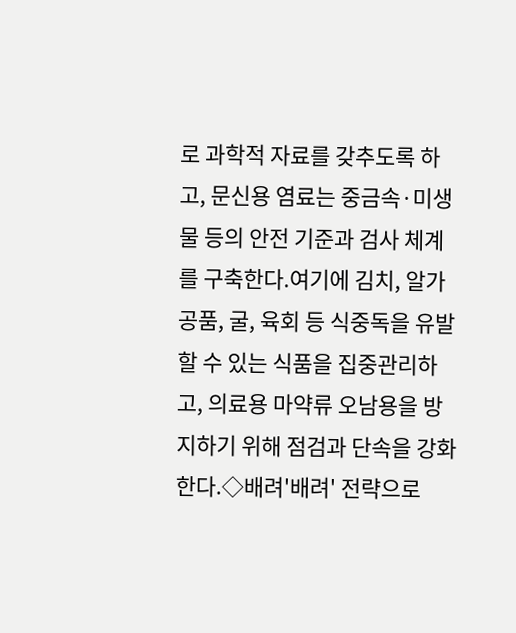로 과학적 자료를 갖추도록 하고, 문신용 염료는 중금속·미생물 등의 안전 기준과 검사 체계를 구축한다.여기에 김치, 알가공품, 굴, 육회 등 식중독을 유발할 수 있는 식품을 집중관리하고, 의료용 마약류 오남용을 방지하기 위해 점검과 단속을 강화한다.◇배려'배려' 전략으로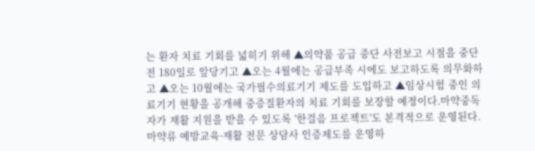는 환자 치료 기회를 넓히기 위해 ▲의약품 공급 중단 사전보고 시점을 중단 전 180일로 앞당기고 ▲오는 4월에는 공급부족 시에도 보고하도록 의무화하고 ▲오는 10월에는 국가필수의료기기 제도를 도입하고 ▲임상시험 중인 의료기기 현황을 공개해 중증질환자의 치료 기회를 보장할 예정이다.마약중독자가 재활 지원을 받을 수 있도록 '한걸음 프로젝트'도 본격적으로 운영된다. 마약류 예방교육·재활 전문 상담사 인증제도를 운영하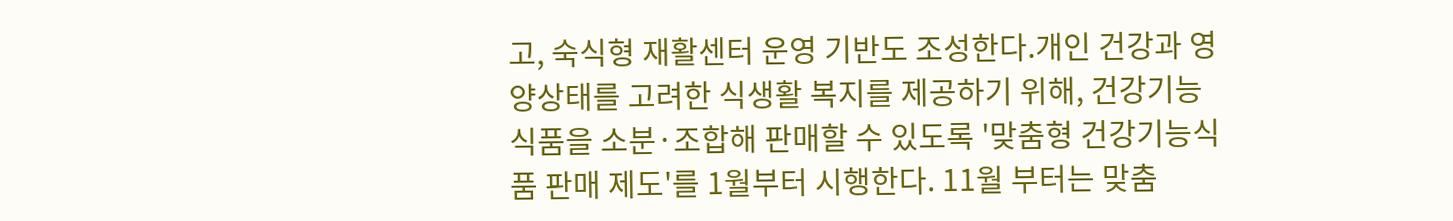고, 숙식형 재활센터 운영 기반도 조성한다.개인 건강과 영양상태를 고려한 식생활 복지를 제공하기 위해, 건강기능식품을 소분·조합해 판매할 수 있도록 '맞춤형 건강기능식품 판매 제도'를 1월부터 시행한다. 11월 부터는 맞춤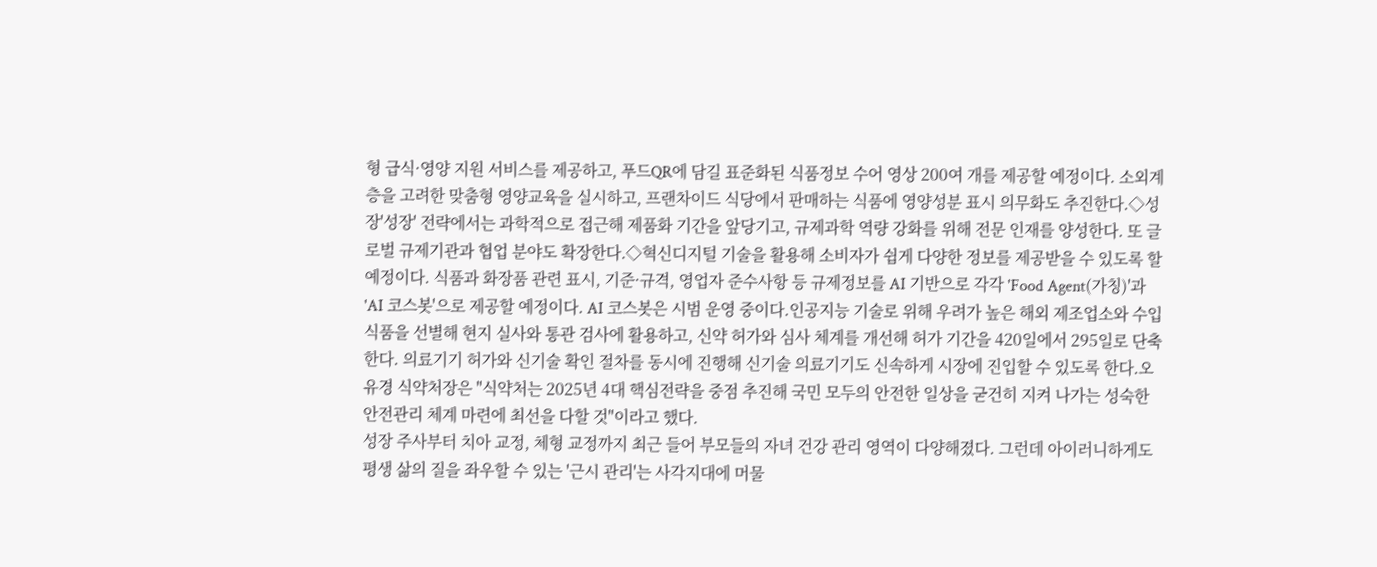형 급식·영양 지원 서비스를 제공하고, 푸드QR에 담길 표준화된 식품정보 수어 영상 200여 개를 제공할 예정이다. 소외계층을 고려한 맞춤형 영양교육을 실시하고, 프랜차이드 식당에서 판매하는 식품에 영양성분 표시 의무화도 추진한다.◇성장'성장' 전략에서는 과학적으로 접근해 제품화 기간을 앞당기고, 규제과학 역량 강화를 위해 전문 인재를 양성한다. 또 글로벌 규제기관과 협업 분야도 확장한다.◇혁신디지털 기술을 활용해 소비자가 쉽게 다양한 정보를 제공받을 수 있도록 할 예정이다. 식품과 화장품 관련 표시, 기준·규격, 영업자 준수사항 등 규제정보를 AI 기반으로 각각 'Food Agent(가칭)'과 'AI 코스봇'으로 제공할 예정이다. AI 코스봇은 시범 운영 중이다.인공지능 기술로 위해 우려가 높은 해외 제조업소와 수입식품을 선별해 현지 실사와 통관 검사에 활용하고, 신약 허가와 심사 체계를 개선해 허가 기간을 420일에서 295일로 단축한다. 의료기기 허가와 신기술 확인 절차를 동시에 진행해 신기술 의료기기도 신속하게 시장에 진입할 수 있도록 한다.오유경 식약처장은 "식약처는 2025년 4대 핵심전략을 중점 추진해 국민 모두의 안전한 일상을 굳건히 지켜 나가는 성숙한 안전관리 체계 마련에 최선을 다할 것"이라고 했다.
성장 주사부터 치아 교정, 체형 교정까지 최근 들어 부모들의 자녀 건강 관리 영역이 다양해졌다. 그런데 아이러니하게도 평생 삶의 질을 좌우할 수 있는 '근시 관리'는 사각지대에 머물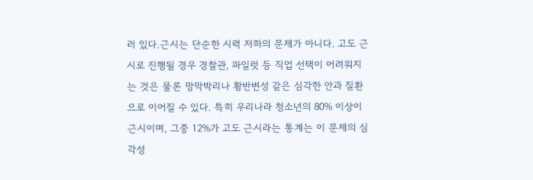러 있다.근시는 단순한 시력 저하의 문제가 아니다. 고도 근시로 진행될 경우 경찰관, 파일럿 등 직업 선택이 어려워지는 것은 물론 망막박리나 황반변성 같은 심각한 안과 질환으로 이어질 수 있다. 특히 우리나라 청소년의 80% 이상이 근시이며, 그중 12%가 고도 근시라는 통계는 이 문제의 심각성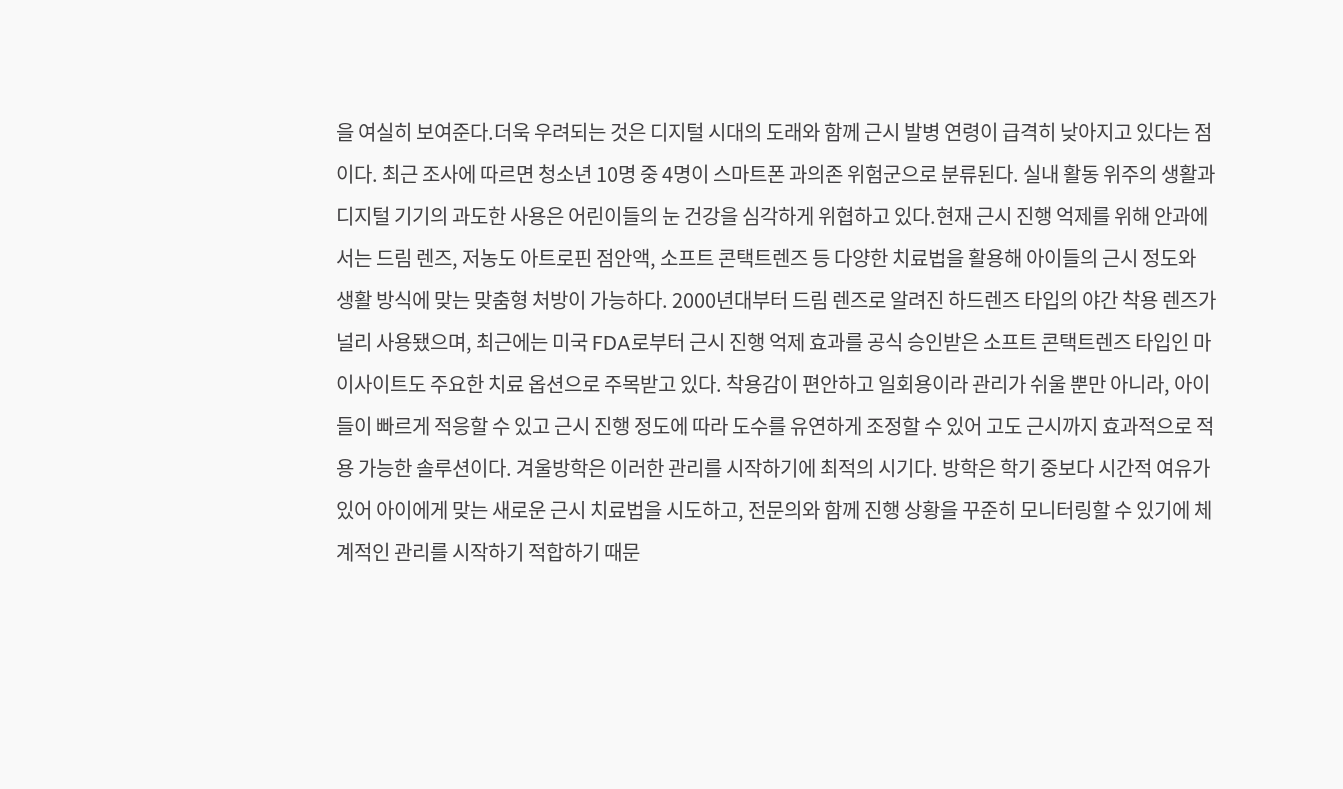을 여실히 보여준다.더욱 우려되는 것은 디지털 시대의 도래와 함께 근시 발병 연령이 급격히 낮아지고 있다는 점이다. 최근 조사에 따르면 청소년 10명 중 4명이 스마트폰 과의존 위험군으로 분류된다. 실내 활동 위주의 생활과 디지털 기기의 과도한 사용은 어린이들의 눈 건강을 심각하게 위협하고 있다.현재 근시 진행 억제를 위해 안과에서는 드림 렌즈, 저농도 아트로핀 점안액, 소프트 콘택트렌즈 등 다양한 치료법을 활용해 아이들의 근시 정도와 생활 방식에 맞는 맞춤형 처방이 가능하다. 2000년대부터 드림 렌즈로 알려진 하드렌즈 타입의 야간 착용 렌즈가 널리 사용됐으며, 최근에는 미국 FDA로부터 근시 진행 억제 효과를 공식 승인받은 소프트 콘택트렌즈 타입인 마이사이트도 주요한 치료 옵션으로 주목받고 있다. 착용감이 편안하고 일회용이라 관리가 쉬울 뿐만 아니라, 아이들이 빠르게 적응할 수 있고 근시 진행 정도에 따라 도수를 유연하게 조정할 수 있어 고도 근시까지 효과적으로 적용 가능한 솔루션이다. 겨울방학은 이러한 관리를 시작하기에 최적의 시기다. 방학은 학기 중보다 시간적 여유가 있어 아이에게 맞는 새로운 근시 치료법을 시도하고, 전문의와 함께 진행 상황을 꾸준히 모니터링할 수 있기에 체계적인 관리를 시작하기 적합하기 때문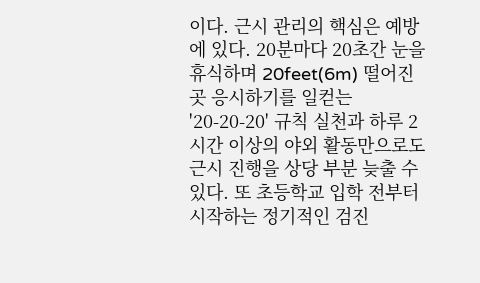이다. 근시 관리의 핵심은 예방에 있다. 20분마다 20초간 눈을 휴식하며 20feet(6m) 떨어진 곳 응시하기를 일컫는 '20-20-20' 규칙 실천과 하루 2시간 이상의 야외 활동만으로도 근시 진행을 상당 부분 늦출 수 있다. 또 초등학교 입학 전부터 시작하는 정기적인 검진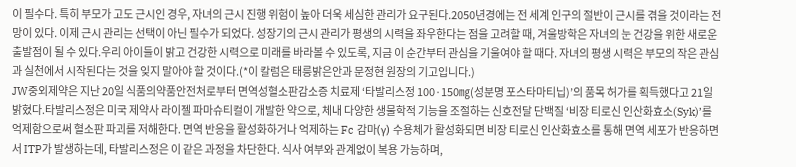이 필수다. 특히 부모가 고도 근시인 경우, 자녀의 근시 진행 위험이 높아 더욱 세심한 관리가 요구된다.2050년경에는 전 세계 인구의 절반이 근시를 겪을 것이라는 전망이 있다. 이제 근시 관리는 선택이 아닌 필수가 되었다. 성장기의 근시 관리가 평생의 시력을 좌우한다는 점을 고려할 때, 겨울방학은 자녀의 눈 건강을 위한 새로운 출발점이 될 수 있다.우리 아이들이 밝고 건강한 시력으로 미래를 바라볼 수 있도록, 지금 이 순간부터 관심을 기울여야 할 때다. 자녀의 평생 시력은 부모의 작은 관심과 실천에서 시작된다는 것을 잊지 말아야 할 것이다.(*이 칼럼은 태릉밝은안과 문정현 원장의 기고입니다.)
JW중외제약은 지난 20일 식품의약품안전처로부터 면역성혈소판감소증 치료제 ‘타발리스정 100·150㎎(성분명 포스타마티닙)’의 품목 허가를 획득했다고 21일 밝혔다.타발리스정은 미국 제약사 라이젤 파마슈티컬이 개발한 약으로, 체내 다양한 생물학적 기능을 조절하는 신호전달 단백질 ‘비장 티로신 인산화효소(Syk)’를 억제함으로써 혈소판 파괴를 저해한다. 면역 반응을 활성화하거나 억제하는 Fc 감마(γ) 수용체가 활성화되면 비장 티로신 인산화효소를 통해 면역 세포가 반응하면서 ITP가 발생하는데, 타발리스정은 이 같은 과정을 차단한다. 식사 여부와 관계없이 복용 가능하며,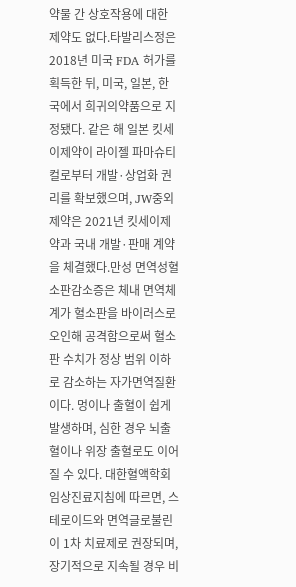약물 간 상호작용에 대한 제약도 없다.타발리스정은 2018년 미국 FDA 허가를 획득한 뒤, 미국, 일본, 한국에서 희귀의약품으로 지정됐다. 같은 해 일본 킷세이제약이 라이젤 파마슈티컬로부터 개발·상업화 권리를 확보했으며, JW중외제약은 2021년 킷세이제약과 국내 개발·판매 계약을 체결했다.만성 면역성혈소판감소증은 체내 면역체계가 혈소판을 바이러스로 오인해 공격함으로써 혈소판 수치가 정상 범위 이하로 감소하는 자가면역질환이다. 멍이나 출혈이 쉽게 발생하며, 심한 경우 뇌출혈이나 위장 출혈로도 이어질 수 있다. 대한혈액학회 임상진료지침에 따르면, 스테로이드와 면역글로불린이 1차 치료제로 권장되며, 장기적으로 지속될 경우 비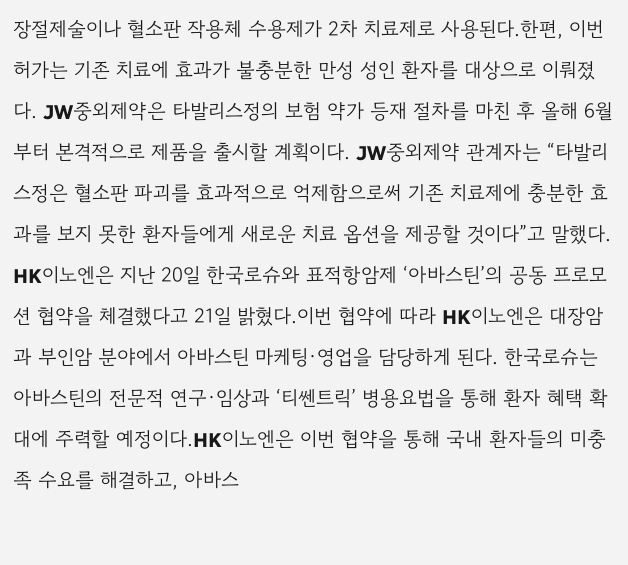장절제술이나 혈소판 작용체 수용제가 2차 치료제로 사용된다.한편, 이번 허가는 기존 치료에 효과가 불충분한 만성 성인 환자를 대상으로 이뤄졌다. JW중외제약은 타발리스정의 보험 약가 등재 절차를 마친 후 올해 6월부터 본격적으로 제품을 출시할 계획이다. JW중외제약 관계자는 “타발리스정은 혈소판 파괴를 효과적으로 억제함으로써 기존 치료제에 충분한 효과를 보지 못한 환자들에게 새로운 치료 옵션을 제공할 것이다”고 말했다.
HK이노엔은 지난 20일 한국로슈와 표적항암제 ‘아바스틴’의 공동 프로모션 협약을 체결했다고 21일 밝혔다.이번 협약에 따라 HK이노엔은 대장암과 부인암 분야에서 아바스틴 마케팅·영업을 담당하게 된다. 한국로슈는 아바스틴의 전문적 연구·임상과 ‘티쎈트릭’ 병용요법을 통해 환자 혜택 확대에 주력할 예정이다.HK이노엔은 이번 협약을 통해 국내 환자들의 미충족 수요를 해결하고, 아바스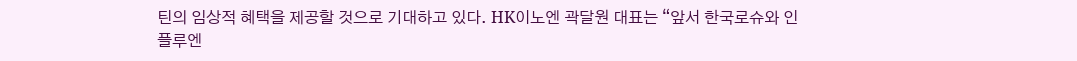틴의 임상적 혜택을 제공할 것으로 기대하고 있다. HK이노엔 곽달원 대표는 “앞서 한국로슈와 인플루엔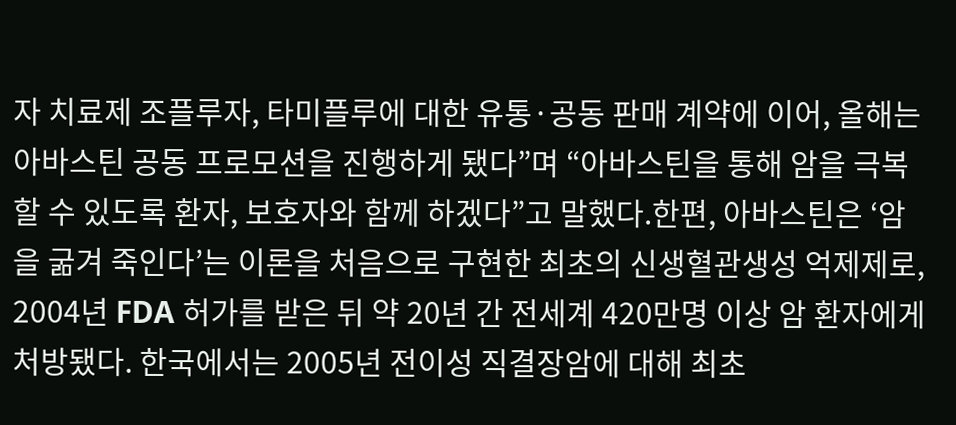자 치료제 조플루자, 타미플루에 대한 유통·공동 판매 계약에 이어, 올해는 아바스틴 공동 프로모션을 진행하게 됐다”며 “아바스틴을 통해 암을 극복할 수 있도록 환자, 보호자와 함께 하겠다”고 말했다.한편, 아바스틴은 ‘암을 굶겨 죽인다’는 이론을 처음으로 구현한 최초의 신생혈관생성 억제제로, 2004년 FDA 허가를 받은 뒤 약 20년 간 전세계 420만명 이상 암 환자에게 처방됐다. 한국에서는 2005년 전이성 직결장암에 대해 최초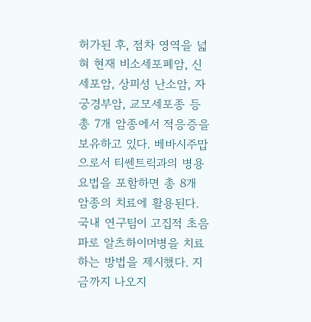허가된 후, 점차 영역을 넓혀 현재 비소세포폐암, 신세포암, 상피성 난소암, 자궁경부암, 교모세포종 등 총 7개 암종에서 적응증을 보유하고 있다. 베바시주맙으로서 티쎈트릭과의 병용요법을 포함하면 총 8개 암종의 치료에 활용된다.
국내 연구팀이 고집적 초음파로 알츠하이머병을 치료하는 방법을 제시했다. 지금까지 나오지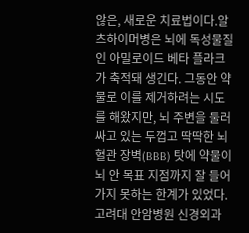않은, 새로운 치료법이다.알츠하이머병은 뇌에 독성물질인 아밀로이드 베타 플라크가 축적돼 생긴다. 그동안 약물로 이를 제거하려는 시도를 해왔지만, 뇌 주변을 둘러싸고 있는 두껍고 딱딱한 뇌혈관 장벽(BBB) 탓에 약물이 뇌 안 목표 지점까지 잘 들어가지 못하는 한계가 있었다.고려대 안암병원 신경외과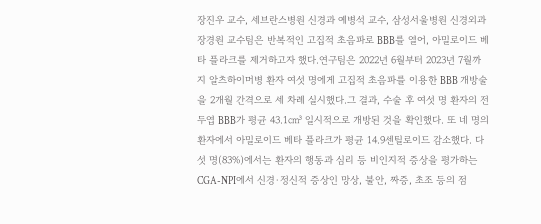장진우 교수, 세브란스병원 신경과 예병석 교수, 삼성서울병원 신경외과 장경원 교수팀은 반복적인 고집적 초음파로 BBB를 열어, 아밀로이드 베타 플라크를 제거하고자 했다.연구팀은 2022년 6월부터 2023년 7월까지 알츠하이머병 환자 여섯 명에게 고집적 초음파를 이용한 BBB 개방술을 2개월 간격으로 세 차례 실시했다.그 결과, 수술 후 여섯 명 환자의 전두엽 BBB가 평균 43.1㎤ 일시적으로 개방된 것을 확인했다. 또 네 명의 환자에서 아밀로이드 베타 플라크가 평균 14.9센틸로이드 감소했다. 다섯 명(83%)에서는 환자의 행동과 심리 등 비인지적 증상을 평가하는 CGA-NPI에서 신경·정신적 증상인 망상, 불안, 짜증, 초조 등의 점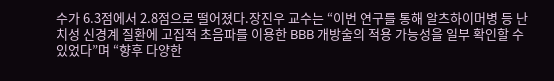수가 6.3점에서 2.8점으로 떨어졌다.장진우 교수는 “이번 연구를 통해 알츠하이머병 등 난치성 신경계 질환에 고집적 초음파를 이용한 BBB 개방술의 적용 가능성을 일부 확인할 수 있었다”며 “향후 다양한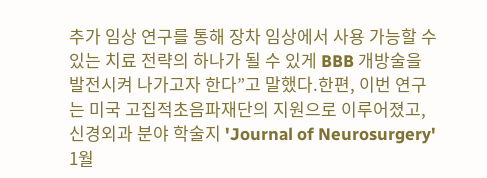추가 임상 연구를 통해 장차 임상에서 사용 가능할 수 있는 치료 전략의 하나가 될 수 있게 BBB 개방술을 발전시켜 나가고자 한다”고 말했다.한편, 이번 연구는 미국 고집적초음파재단의 지원으로 이루어졌고, 신경외과 분야 학술지 'Journal of Neurosurgery' 1월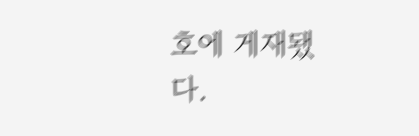호에 게재됐다.